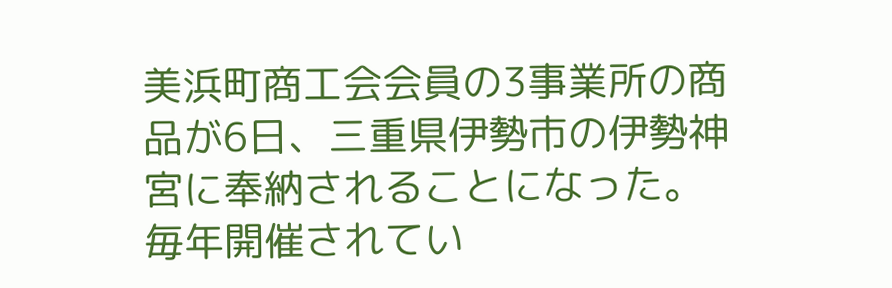美浜町商工会会員の3事業所の商品が6日、三重県伊勢市の伊勢神宮に奉納されることになった。
毎年開催されてい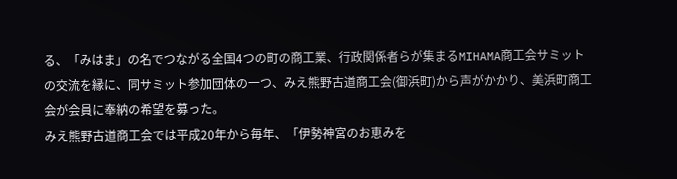る、「みはま」の名でつながる全国4つの町の商工業、行政関係者らが集まるMIHAMA商工会サミットの交流を縁に、同サミット参加団体の一つ、みえ熊野古道商工会(御浜町)から声がかかり、美浜町商工会が会員に奉納の希望を募った。
みえ熊野古道商工会では平成20年から毎年、「伊勢神宮のお恵みを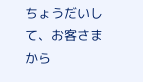ちょうだいして、お客さまから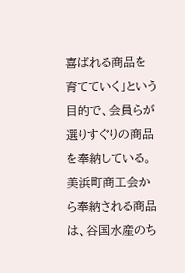喜ばれる商品を育てていく」という目的で、会員らが選りすぐりの商品を奉納している。
美浜町商工会から奉納される商品は、谷国水産のち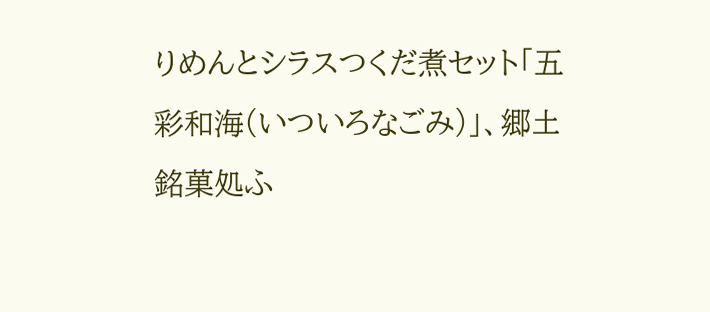りめんとシラスつくだ煮セット「五彩和海(いついろなごみ)」、郷土銘菓処ふ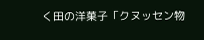く田の洋菓子「クヌッセン物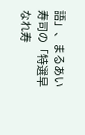語」、まるあい寿司の「特選早なれ寿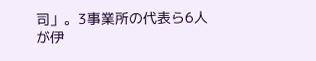司」。3事業所の代表ら6人が伊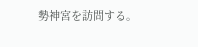勢神宮を訪問する。